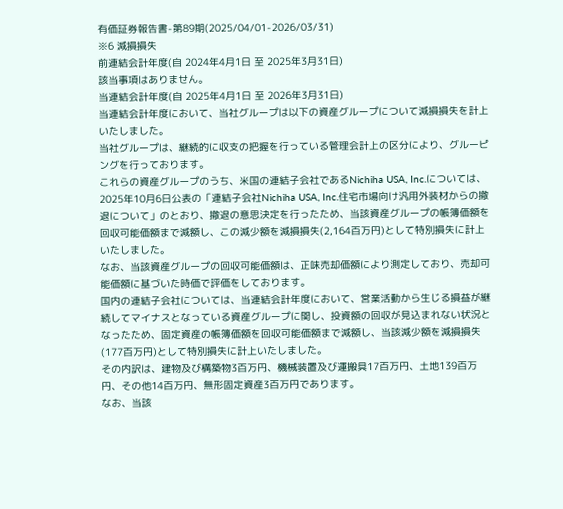有価証券報告書-第89期(2025/04/01-2026/03/31)
※6 減損損失
前連結会計年度(自 2024年4月1日 至 2025年3月31日)
該当事項はありません。
当連結会計年度(自 2025年4月1日 至 2026年3月31日)
当連結会計年度において、当社グループは以下の資産グループについて減損損失を計上いたしました。
当社グループは、継続的に収支の把握を行っている管理会計上の区分により、グルーピングを行っております。
これらの資産グループのうち、米国の連結子会社であるNichiha USA, Inc.については、2025年10月6日公表の「連結子会社Nichiha USA, Inc.住宅市場向け汎用外装材からの撤退について」のとおり、撤退の意思決定を行ったため、当該資産グループの帳簿価額を回収可能価額まで減額し、この減少額を減損損失(2,164百万円)として特別損失に計上いたしました。
なお、当該資産グループの回収可能価額は、正味売却価額により測定しており、売却可能価額に基づいた時価で評価をしております。
国内の連結子会社については、当連結会計年度において、営業活動から生じる損益が継続してマイナスとなっている資産グループに関し、投資額の回収が見込まれない状況となったため、固定資産の帳簿価額を回収可能価額まで減額し、当該減少額を減損損失(177百万円)として特別損失に計上いたしました。
その内訳は、建物及び構築物3百万円、機械装置及び運搬具17百万円、土地139百万円、その他14百万円、無形固定資産3百万円であります。
なお、当該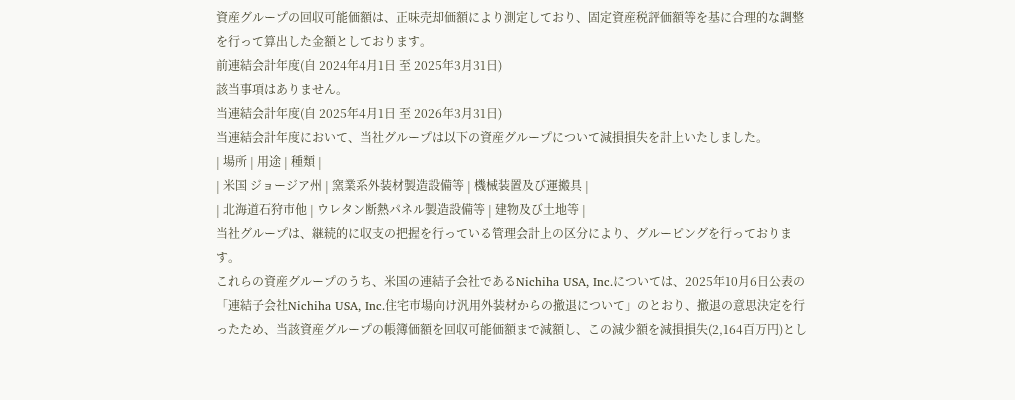資産グループの回収可能価額は、正味売却価額により測定しており、固定資産税評価額等を基に合理的な調整を行って算出した金額としております。
前連結会計年度(自 2024年4月1日 至 2025年3月31日)
該当事項はありません。
当連結会計年度(自 2025年4月1日 至 2026年3月31日)
当連結会計年度において、当社グループは以下の資産グループについて減損損失を計上いたしました。
| 場所 | 用途 | 種類 |
| 米国 ジョージア州 | 窯業系外装材製造設備等 | 機械装置及び運搬具 |
| 北海道石狩市他 | ウレタン断熱パネル製造設備等 | 建物及び土地等 |
当社グループは、継続的に収支の把握を行っている管理会計上の区分により、グルーピングを行っております。
これらの資産グループのうち、米国の連結子会社であるNichiha USA, Inc.については、2025年10月6日公表の「連結子会社Nichiha USA, Inc.住宅市場向け汎用外装材からの撤退について」のとおり、撤退の意思決定を行ったため、当該資産グループの帳簿価額を回収可能価額まで減額し、この減少額を減損損失(2,164百万円)とし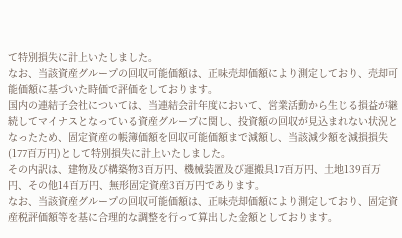て特別損失に計上いたしました。
なお、当該資産グループの回収可能価額は、正味売却価額により測定しており、売却可能価額に基づいた時価で評価をしております。
国内の連結子会社については、当連結会計年度において、営業活動から生じる損益が継続してマイナスとなっている資産グループに関し、投資額の回収が見込まれない状況となったため、固定資産の帳簿価額を回収可能価額まで減額し、当該減少額を減損損失(177百万円)として特別損失に計上いたしました。
その内訳は、建物及び構築物3百万円、機械装置及び運搬具17百万円、土地139百万円、その他14百万円、無形固定資産3百万円であります。
なお、当該資産グループの回収可能価額は、正味売却価額により測定しており、固定資産税評価額等を基に合理的な調整を行って算出した金額としております。